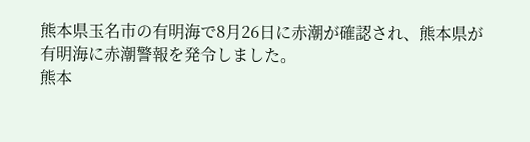熊本県玉名市の有明海で8月26日に赤潮が確認され、熊本県が有明海に赤潮警報を発令しました。
熊本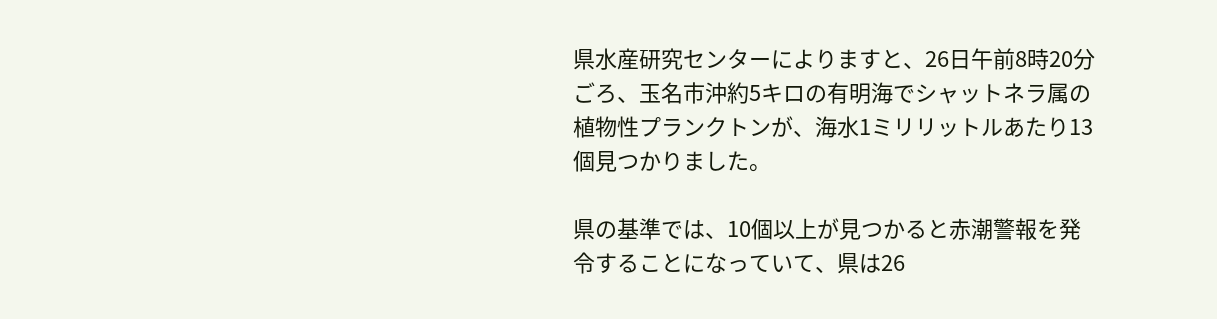県水産研究センターによりますと、26日午前8時20分ごろ、玉名市沖約5キロの有明海でシャットネラ属の植物性プランクトンが、海水1ミリリットルあたり13個見つかりました。

県の基準では、10個以上が見つかると赤潮警報を発令することになっていて、県は26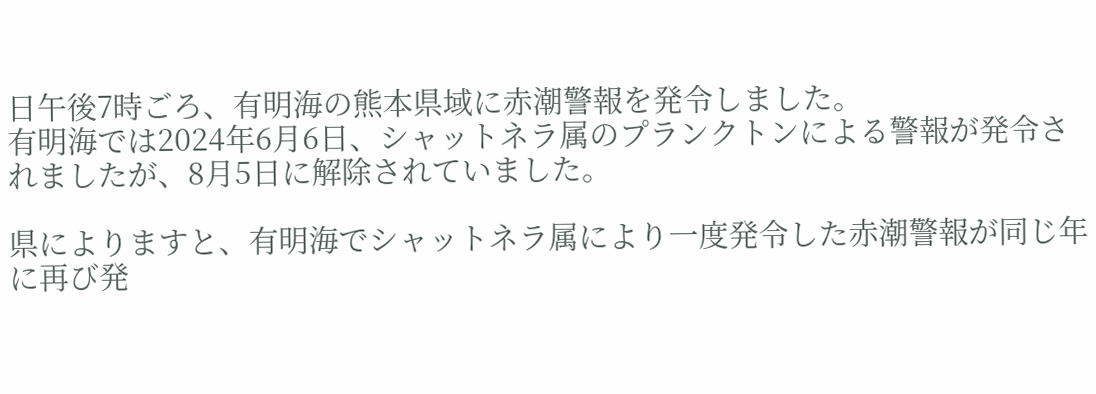日午後7時ごろ、有明海の熊本県域に赤潮警報を発令しました。
有明海では2024年6月6日、シャットネラ属のプランクトンによる警報が発令されましたが、8月5日に解除されていました。

県によりますと、有明海でシャットネラ属により一度発令した赤潮警報が同じ年に再び発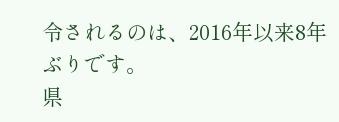令されるのは、2016年以来8年ぶりです。
県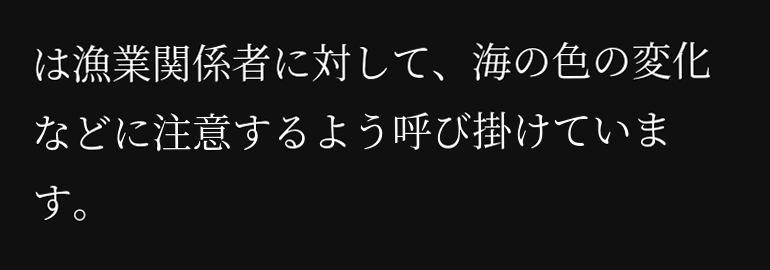は漁業関係者に対して、海の色の変化などに注意するよう呼び掛けています。